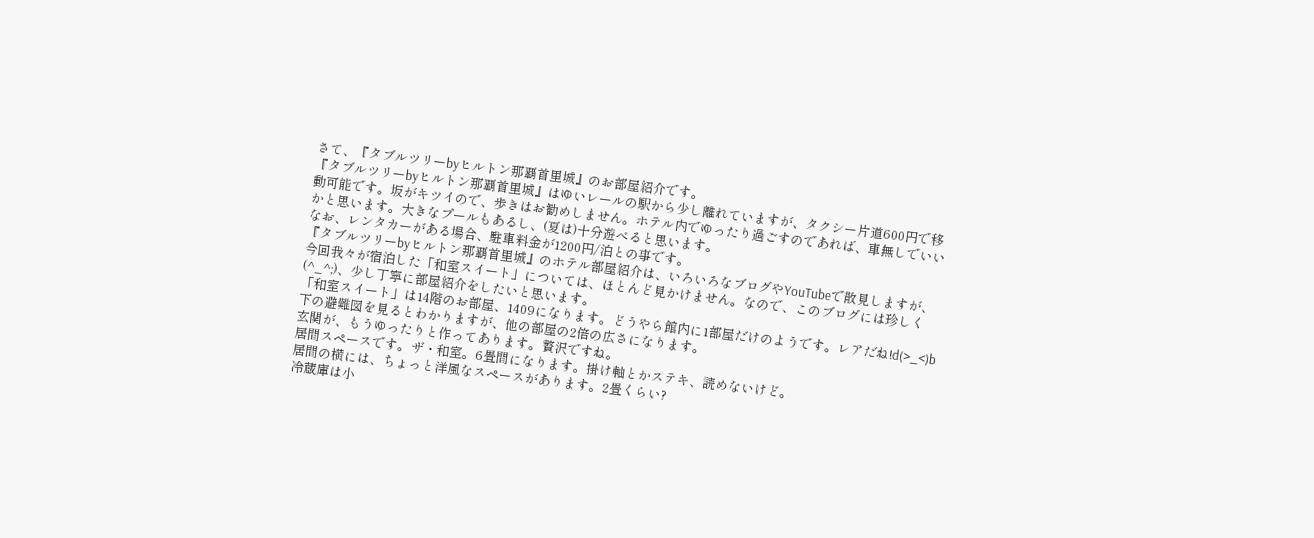さて、『タブルツリーbyヒルトン那覇首里城』のお部屋紹介です。
『タブルツリーbyヒルトン那覇首里城』はゆいレールの駅から少し離れていますが、タクシー片道600円で移動可能です。坂がキツイので、歩きはお勧めしません。ホテル内でゆったり過ごすのであれば、車無しでいいかと思います。大きなプールもあるし、(夏は)十分遊べると思います。
なお、レンタカーがある場合、駐車料金が1200円/泊との事です。
『タブルツリーbyヒルトン那覇首里城』のホテル部屋紹介は、いろいろなブログやYouTubeで散見しますが、今回我々が宿泊した「和室スイート」については、ほとんど見かけません。なので、このブログには珍しく(^_^;)、少し丁寧に部屋紹介をしたいと思います。
「和室スイート」は14階のお部屋、1409になります。どうやら館内に1部屋だけのようです。レアだね!d(>_<)b
下の避難図を見るとわかりますが、他の部屋の2倍の広さになります。
玄関が、もうゆったりと作ってあります。贅沢ですね。
居間スペースです。ザ・和室。6畳間になります。掛け軸とかステキ、読めないけど。
居間の横には、ちょっと洋風なスペースがあります。2畳くらい?
冷蔵庫は小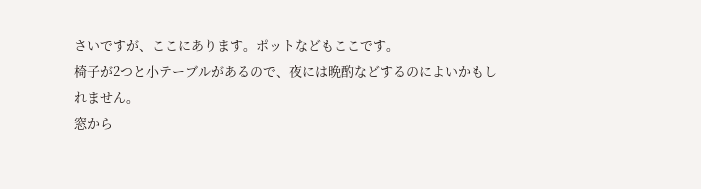さいですが、ここにあります。ポットなどもここです。
椅子が2つと小テーブルがあるので、夜には晩酌などするのによいかもしれません。
窓から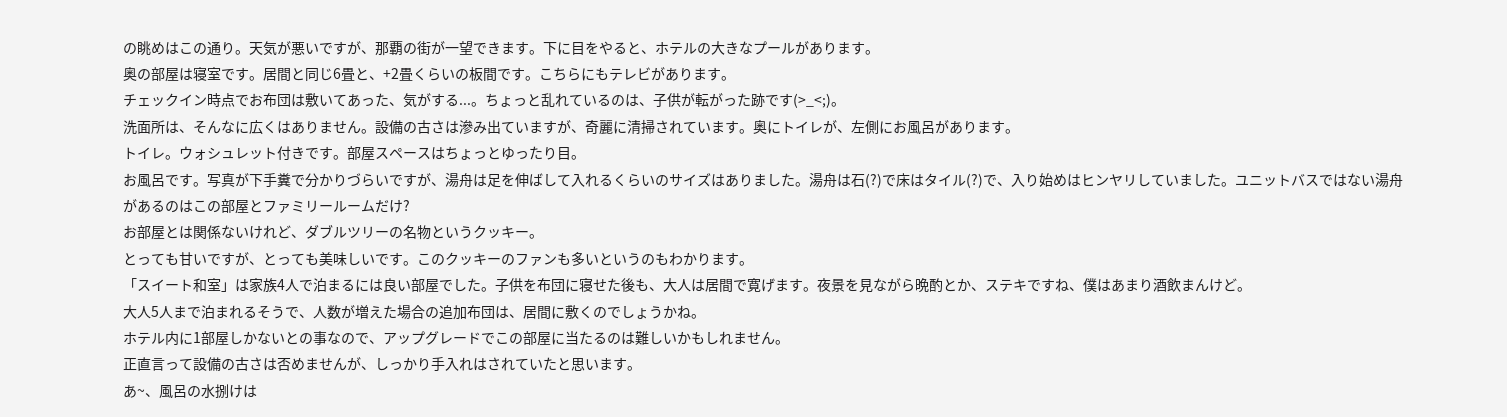の眺めはこの通り。天気が悪いですが、那覇の街が一望できます。下に目をやると、ホテルの大きなプールがあります。
奥の部屋は寝室です。居間と同じ6畳と、+2畳くらいの板間です。こちらにもテレビがあります。
チェックイン時点でお布団は敷いてあった、気がする...。ちょっと乱れているのは、子供が転がった跡です(>_<;)。
洗面所は、そんなに広くはありません。設備の古さは滲み出ていますが、奇麗に清掃されています。奥にトイレが、左側にお風呂があります。
トイレ。ウォシュレット付きです。部屋スペースはちょっとゆったり目。
お風呂です。写真が下手糞で分かりづらいですが、湯舟は足を伸ばして入れるくらいのサイズはありました。湯舟は石(?)で床はタイル(?)で、入り始めはヒンヤリしていました。ユニットバスではない湯舟があるのはこの部屋とファミリールームだけ?
お部屋とは関係ないけれど、ダブルツリーの名物というクッキー。
とっても甘いですが、とっても美味しいです。このクッキーのファンも多いというのもわかります。
「スイート和室」は家族4人で泊まるには良い部屋でした。子供を布団に寝せた後も、大人は居間で寛げます。夜景を見ながら晩酌とか、ステキですね、僕はあまり酒飲まんけど。
大人5人まで泊まれるそうで、人数が増えた場合の追加布団は、居間に敷くのでしょうかね。
ホテル内に1部屋しかないとの事なので、アップグレードでこの部屋に当たるのは難しいかもしれません。
正直言って設備の古さは否めませんが、しっかり手入れはされていたと思います。
あ~、風呂の水捌けは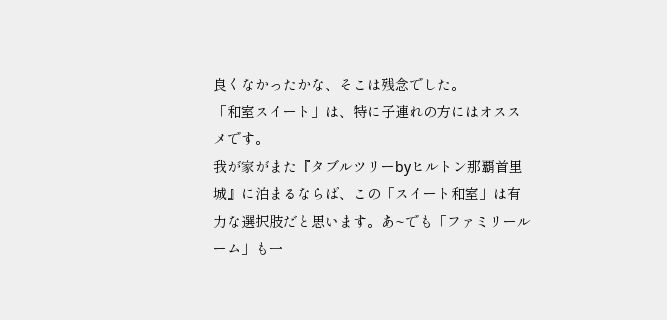良くなかったかな、そこは残念でした。
「和室スイート」は、特に子連れの方にはオススメです。
我が家がまた『タブルツリーbyヒルトン那覇首里城』に泊まるならば、この「スイート和室」は有力な選択肢だと思います。あ~でも「ファミリールーム」も一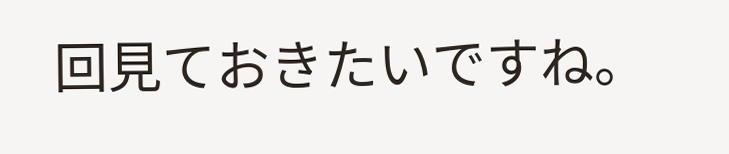回見ておきたいですね。